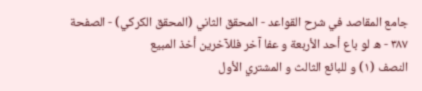جامع المقاصد في شرح القواعد - المحقق الثاني (المحقق الكركي) - الصفحة ٣٨٧ - ه لو باع أحد الأربعة و عفا آخر فللآخرين أخذ المبيع
النصف (١) و للبائع الثالث و المشتري الأول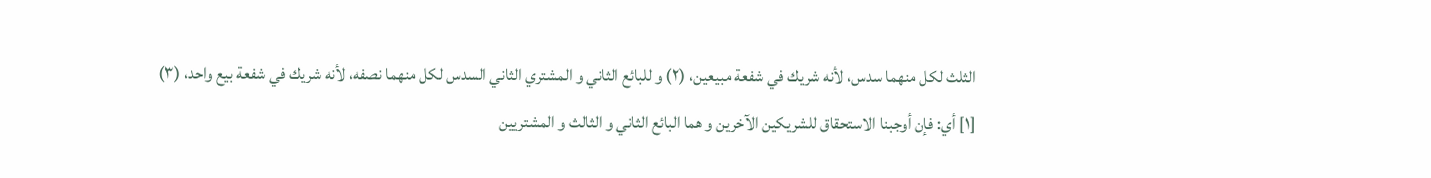الثلث لكل منهما سدس، لأنه شريك في شفعة مبيعين، (٢) و للبائع الثاني و المشتري الثاني السدس لكل منهما نصفه، لأنه شريك في شفعة بيع واحد، (٣)
[١] أي: فإن أوجبنا الاستحقاق للشريكين الآخرين و هما البائع الثاني و الثالث و المشتريين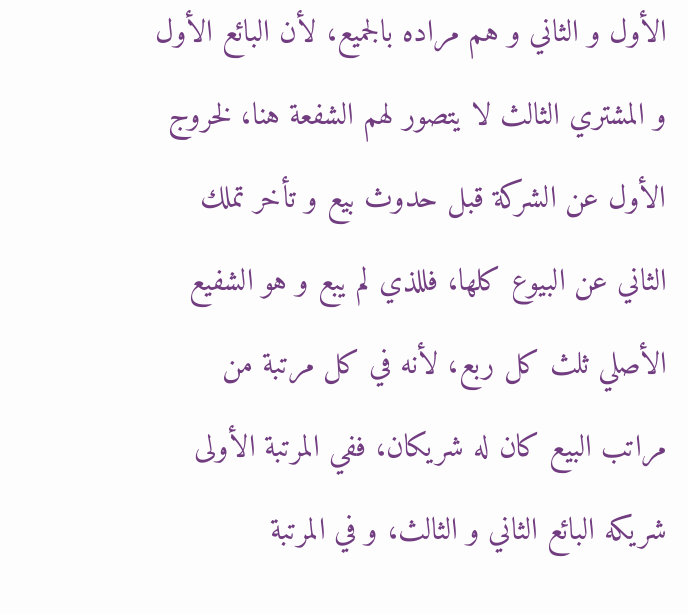الأول و الثاني و هم مراده بالجميع، لأن البائع الأول و المشتري الثالث لا يتصور لهم الشفعة هنا، لخروج الأول عن الشركة قبل حدوث بيع و تأخر تملك الثاني عن البيوع كلها، فللذي لم يبع و هو الشفيع الأصلي ثلث كل ربع، لأنه في كل مرتبة من مراتب البيع كان له شريكان، ففي المرتبة الأولى شريكه البائع الثاني و الثالث، و في المرتبة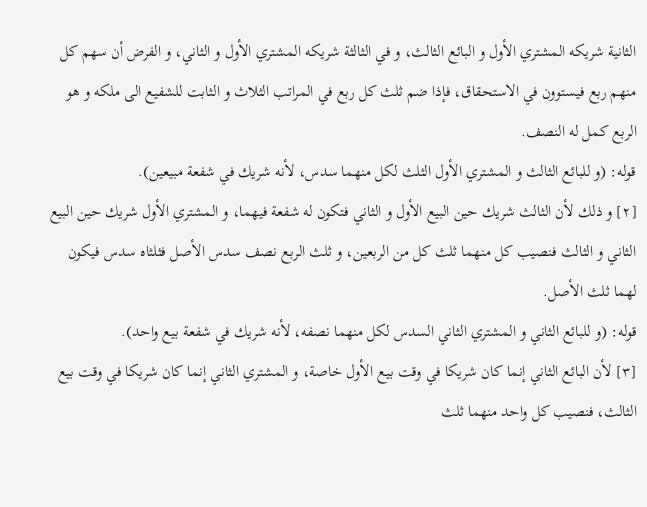الثانية شريكه المشتري الأول و البائع الثالث، و في الثالثة شريكه المشتري الأول و الثاني، و الفرض أن سهم كل منهم ربع فيستوون في الاستحقاق، فإذا ضم ثلث كل ربع في المراتب الثلاث و الثابت للشفيع الى ملكه و هو الربع كمل له النصف.
قوله: (و للبائع الثالث و المشتري الأول الثلث لكل منهما سدس، لأنه شريك في شفعة مبيعين).
[٢] و ذلك لأن الثالث شريك حين البيع الأول و الثاني فتكون له شفعة فيهما، و المشتري الأول شريك حين البيع الثاني و الثالث فنصيب كل منهما ثلث كل من الربعين، و ثلث الربع نصف سدس الأصل فثلثاه سدس فيكون لهما ثلث الأصل.
قوله: (و للبائع الثاني و المشتري الثاني السدس لكل منهما نصفه، لأنه شريك في شفعة بيع واحد).
[٣] لأن البائع الثاني إنما كان شريكا في وقت بيع الأول خاصة، و المشتري الثاني إنما كان شريكا في وقت بيع الثالث، فنصيب كل واحد منهما ثلث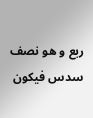ربع و هو نصف سدس فيكون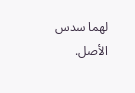لهما سدس الأصل.